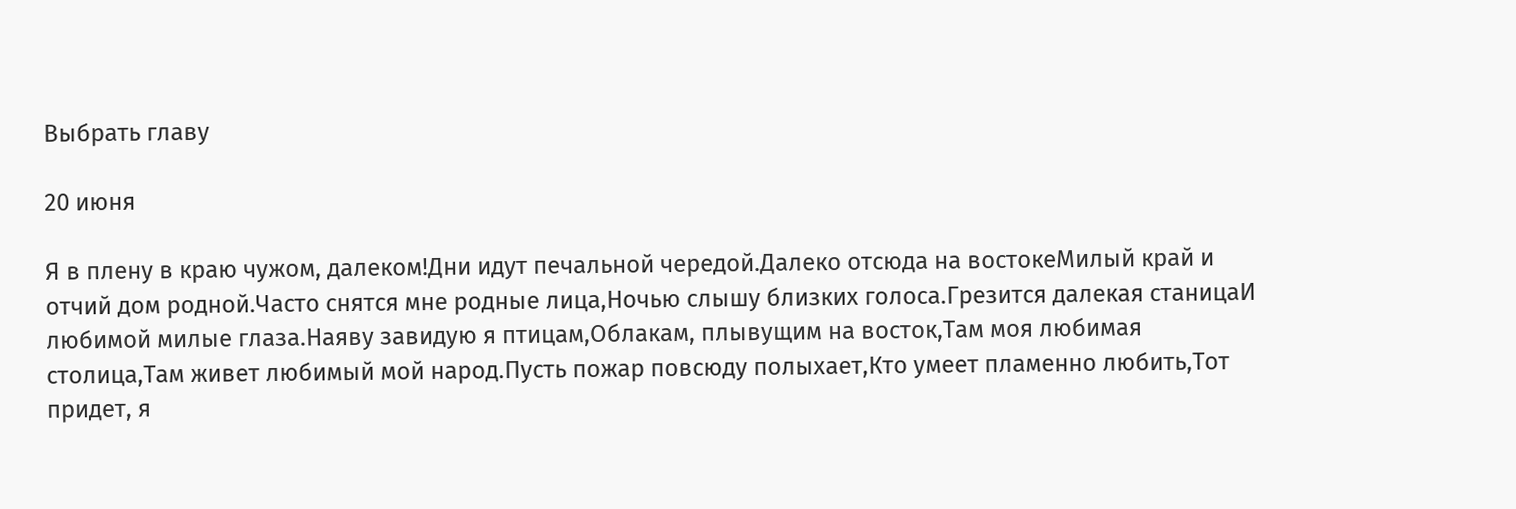Выбрать главу

20 июня

Я в плену в краю чужом, далеком!Дни идут печальной чередой.Далеко отсюда на востокеМилый край и отчий дом родной.Часто снятся мне родные лица,Ночью слышу близких голоса.Грезится далекая станицаИ любимой милые глаза.Наяву завидую я птицам,Облакам, плывущим на восток,Там моя любимая столица,Там живет любимый мой народ.Пусть пожар повсюду полыхает,Кто умеет пламенно любить,Тот придет, я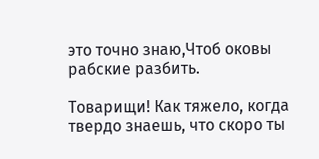это точно знаю,Чтоб оковы рабские разбить.

Товарищи! Как тяжело, когда твердо знаешь, что скоро ты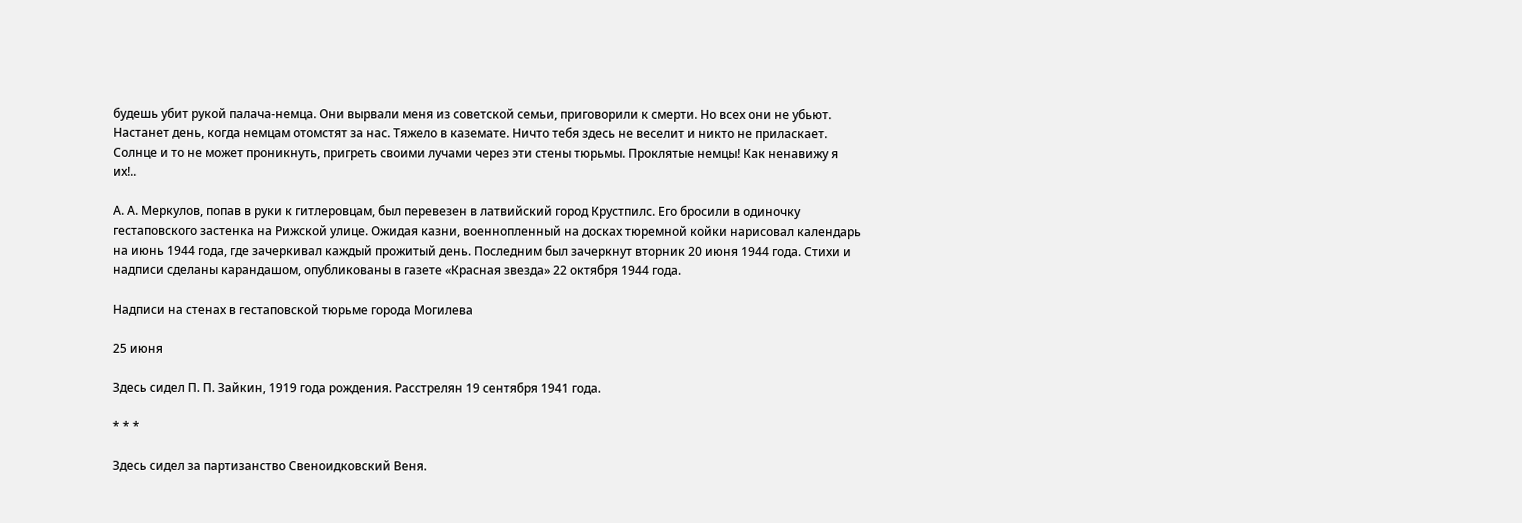будешь убит рукой палача-немца. Они вырвали меня из советской семьи, приговорили к смерти. Но всех они не убьют. Настанет день, когда немцам отомстят за нас. Тяжело в каземате. Ничто тебя здесь не веселит и никто не приласкает. Солнце и то не может проникнуть, пригреть своими лучами через эти стены тюрьмы. Проклятые немцы! Как ненавижу я их!..

А. А. Меркулов, попав в руки к гитлеровцам, был перевезен в латвийский город Крустпилс. Его бросили в одиночку гестаповского застенка на Рижской улице. Ожидая казни, военнопленный на досках тюремной койки нарисовал календарь на июнь 1944 года, где зачеркивал каждый прожитый день. Последним был зачеркнут вторник 20 июня 1944 года. Стихи и надписи сделаны карандашом, опубликованы в газете «Красная звезда» 22 октября 1944 года.

Надписи на стенах в гестаповской тюрьме города Могилева

25 июня

Здесь сидел П. П. Зайкин, 1919 года рождения. Расстрелян 19 сентября 1941 года.

* * *

Здесь сидел за партизанство Свеноидковский Веня.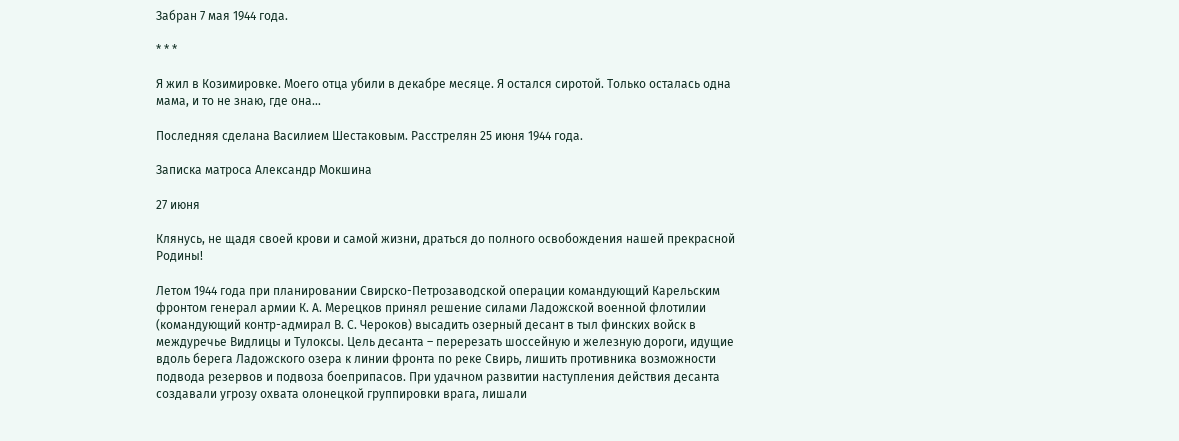Забран 7 мая 1944 года.

* * *

Я жил в Козимировке. Моего отца убили в декабре месяце. Я остался сиротой. Только осталась одна мама, и то не знаю, где она…

Последняя сделана Василием Шестаковым. Расстрелян 25 июня 1944 года.

Записка матроса Александр Мокшина

27 июня

Клянусь, не щадя своей крови и самой жизни, драться до полного освобождения нашей прекрасной Родины!

Летом 1944 года при планировании Свирско-Петрозаводской операции командующий Карельским фронтом генерал армии К. А. Мерецков принял решение силами Ладожской военной флотилии (командующий контр-адмирал В. С. Чероков) высадить озерный десант в тыл финских войск в междуречье Видлицы и Тулоксы. Цель десанта – перерезать шоссейную и железную дороги, идущие вдоль берега Ладожского озера к линии фронта по реке Свирь, лишить противника возможности подвода резервов и подвоза боеприпасов. При удачном развитии наступления действия десанта создавали угрозу охвата олонецкой группировки врага, лишали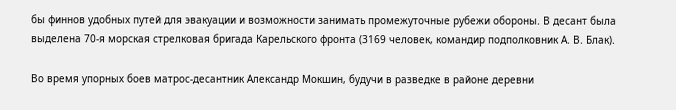бы финнов удобных путей для эвакуации и возможности занимать промежуточные рубежи обороны. В десант была выделена 70-я морская стрелковая бригада Карельского фронта (3169 человек, командир подполковник А. В. Блак).

Во время упорных боев матрос-десантник Александр Мокшин, будучи в разведке в районе деревни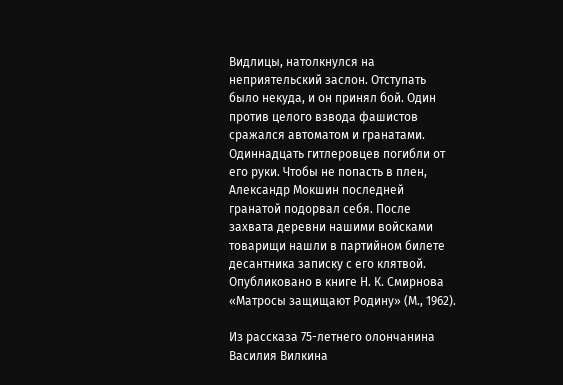Видлицы, натолкнулся на неприятельский заслон. Отступать было некуда, и он принял бой. Один против целого взвода фашистов сражался автоматом и гранатами. Одиннадцать гитлеровцев погибли от его руки. Чтобы не попасть в плен, Александр Мокшин последней гранатой подорвал себя. После захвата деревни нашими войсками товарищи нашли в партийном билете десантника записку с его клятвой. Опубликовано в книге Н. К. Смирнова «Матросы защищают Родину» (М., 1962).

Из рассказа 75-летнего олончанина Василия Вилкина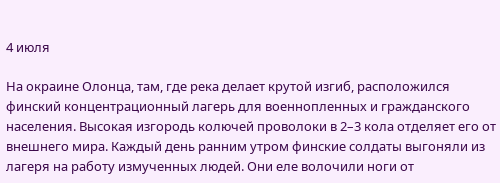4 июля

На окраине Олонца, там, где река делает крутой изгиб, расположился финский концентрационный лагерь для военнопленных и гражданского населения. Высокая изгородь колючей проволоки в 2–3 кола отделяет его от внешнего мира. Каждый день ранним утром финские солдаты выгоняли из лагеря на работу измученных людей. Они еле волочили ноги от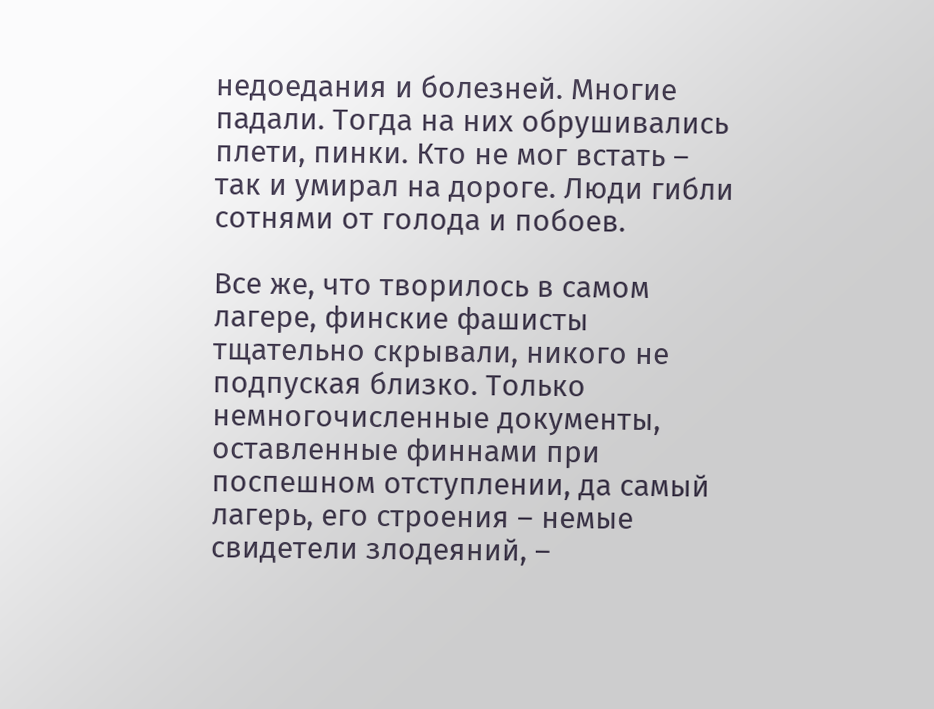недоедания и болезней. Многие падали. Тогда на них обрушивались плети, пинки. Кто не мог встать – так и умирал на дороге. Люди гибли сотнями от голода и побоев.

Все же, что творилось в самом лагере, финские фашисты тщательно скрывали, никого не подпуская близко. Только немногочисленные документы, оставленные финнами при поспешном отступлении, да самый лагерь, его строения – немые свидетели злодеяний, –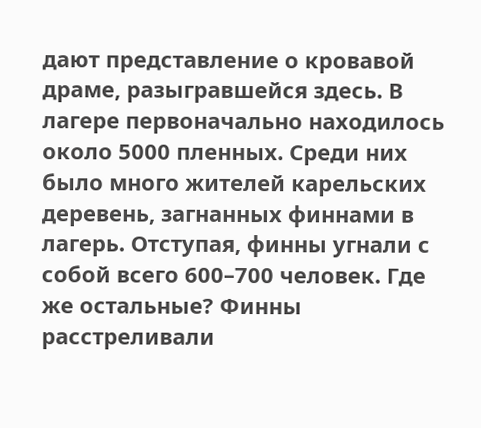дают представление о кровавой драме, разыгравшейся здесь. В лагере первоначально находилось около 5000 пленных. Среди них было много жителей карельских деревень, загнанных финнами в лагерь. Отступая, финны угнали с собой всего 600–700 человек. Где же остальные? Финны расстреливали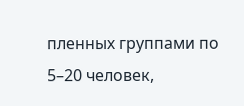пленных группами по 5–20 человек,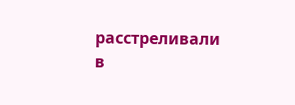расстреливали в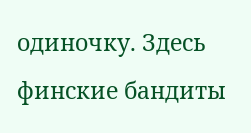одиночку. Здесь финские бандиты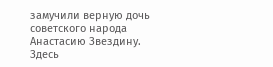замучили верную дочь советского народа Анастасию Звездину. Здесь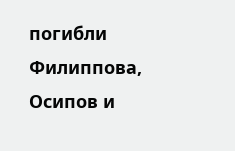погибли Филиппова, Осипов и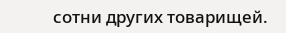сотни других товарищей.